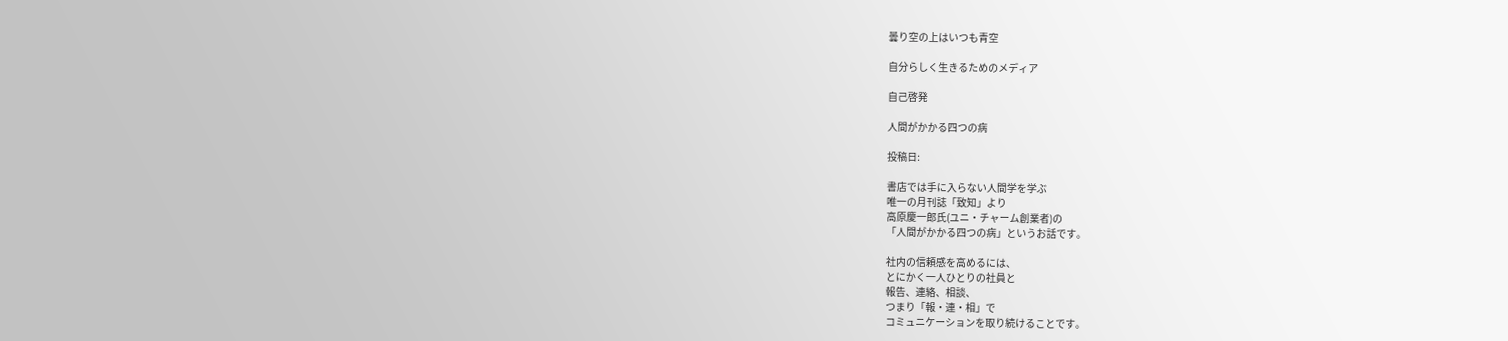曇り空の上はいつも青空

自分らしく生きるためのメディア

自己啓発

人間がかかる四つの病

投稿日:

書店では手に入らない人間学を学ぶ
唯一の月刊誌「致知」より
高原慶一郎氏(ユニ・チャーム創業者)の
「人間がかかる四つの病」というお話です。

社内の信頼感を高めるには、
とにかく一人ひとりの社員と
報告、連絡、相談、
つまり「報・連・相」で
コミュニケーションを取り続けることです。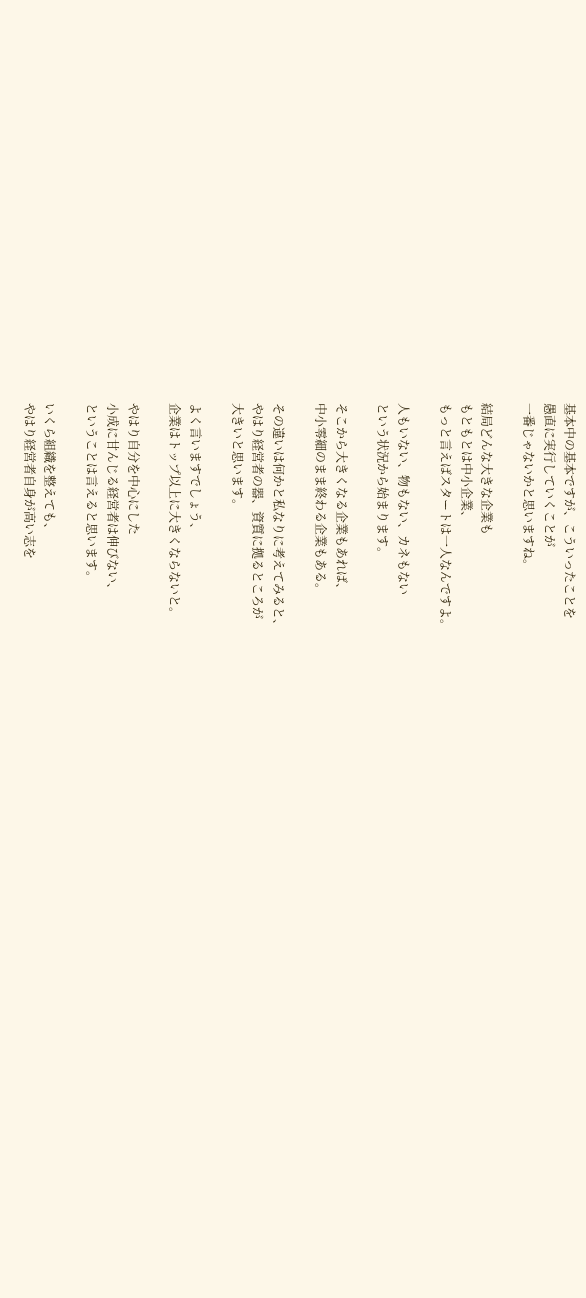基本中の基本ですが、こういったことを
愚直に実行していくことが
一番じゃないかと思いますね。

結局どんな大きな企業も
もともとは中小企業、
もっと言えばスタートは一人なんですよ。

人もいない、物もない、カネもない
という状況から始まります。

そこから大きくなる企業もあれば、
中小零細のまま終わる企業もある。

その違いは何かと私なりに考えてみると、
やはり経営者の器、資質に拠るところが
大きいと思います。

よく言いますでしょう、
企業はトップ以上に大きくならないと。

やはり自分を中心にした
小成に甘んじる経営者は伸びない、
ということは言えると思います。

いくら組織を整えても、
やはり経営者自身が高い志を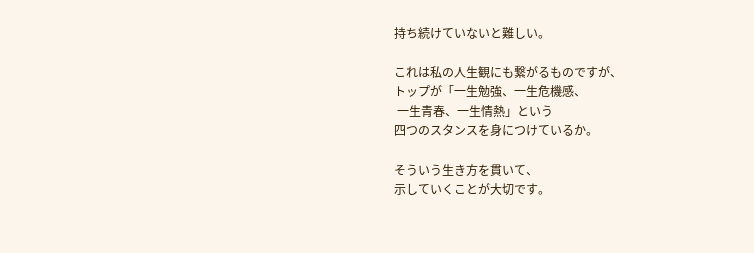持ち続けていないと難しい。

これは私の人生観にも繋がるものですが、
トップが「一生勉強、一生危機感、
 一生青春、一生情熱」という
四つのスタンスを身につけているか。

そういう生き方を貫いて、
示していくことが大切です。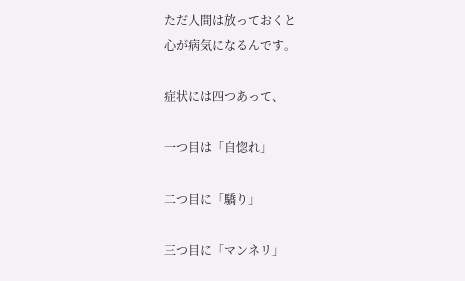ただ人間は放っておくと
心が病気になるんです。

症状には四つあって、

一つ目は「自惚れ」

二つ目に「驕り」

三つ目に「マンネリ」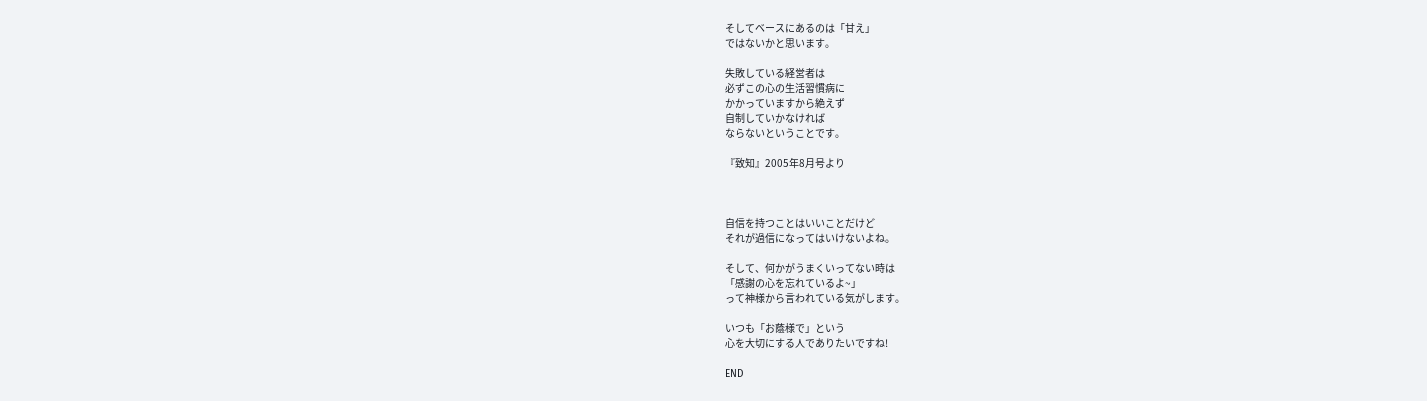そしてベースにあるのは「甘え」
ではないかと思います。

失敗している経営者は
必ずこの心の生活習慣病に
かかっていますから絶えず
自制していかなければ
ならないということです。

『致知』2005年8月号より



自信を持つことはいいことだけど
それが過信になってはいけないよね。

そして、何かがうまくいってない時は
「感謝の心を忘れているよ~」
って神様から言われている気がします。

いつも「お蔭様で」という
心を大切にする人でありたいですね!

END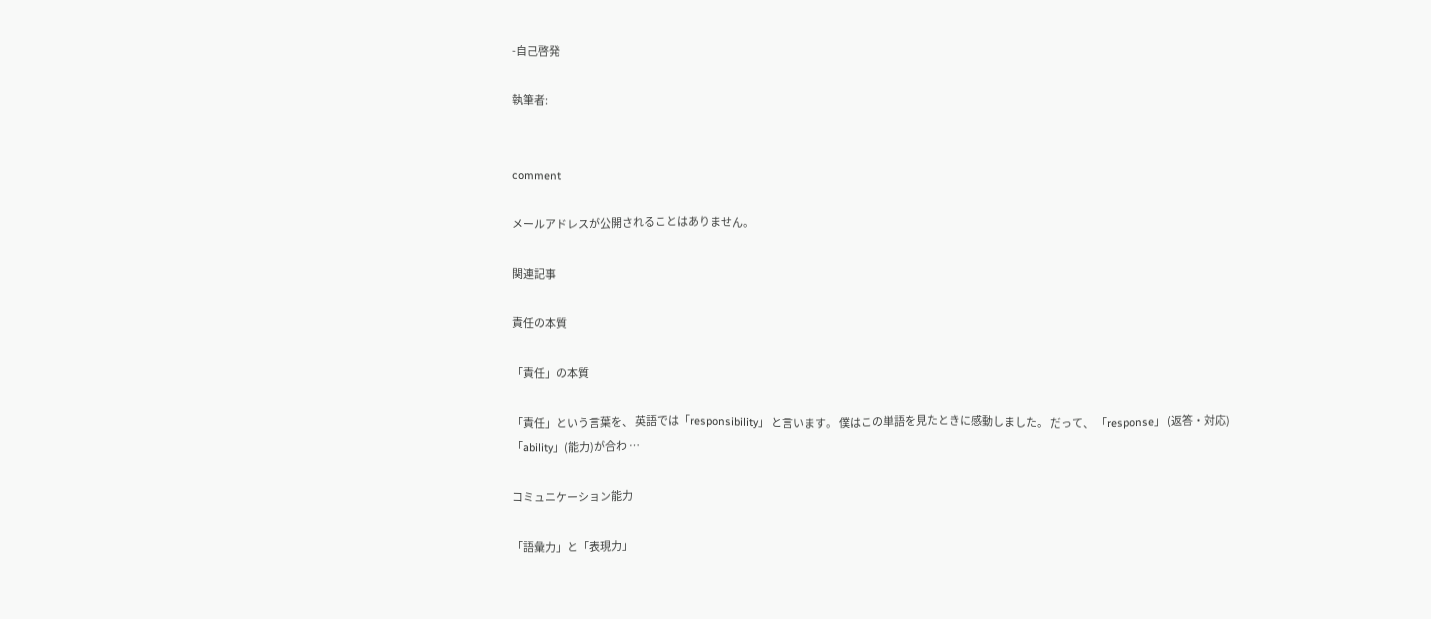-自己啓発

執筆者:


comment

メールアドレスが公開されることはありません。

関連記事

責任の本質

「責任」の本質

「責任」という言葉を、 英語では「responsibility」 と言います。 僕はこの単語を見たときに感動しました。 だって、 「response」 (返答・対応) 「ability」(能力)が合わ …

コミュニケーション能力

「語彙力」と「表現力」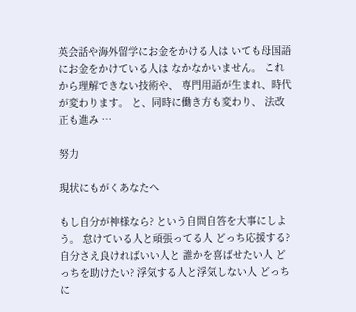英会話や海外留学にお金をかける人は いても母国語にお金をかけている人は なかなかいません。 これから理解できない技術や、 専門用語が生まれ、時代が変わります。 と、同時に働き方も変わり、 法改正も進み …

努力

現状にもがくあなたへ

もし自分が神様なら? という自問自答を大事にしよう。 怠けている人と頑張ってる人 どっち応援する? 自分さえ良ければいい人と 誰かを喜ばせたい人 どっちを助けたい? 浮気する人と浮気しない人 どっちに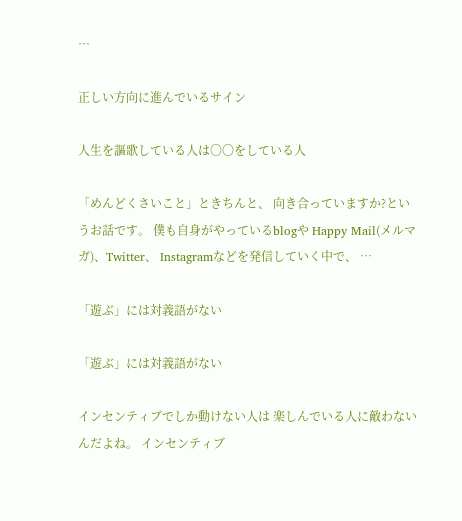…

正しい方向に進んでいるサイン

人生を謳歌している人は〇〇をしている人

「めんどくさいこと」ときちんと、 向き合っていますか?というお話です。 僕も自身がやっているblogや Happy Mail(メルマガ)、Twitter、 Instagramなどを発信していく中で、 …

「遊ぶ」には対義語がない

「遊ぶ」には対義語がない

インセンティブでしか動けない人は 楽しんでいる人に敵わないんだよね。 インセンティブ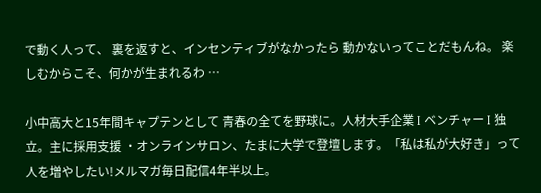で動く人って、 裏を返すと、インセンティブがなかったら 動かないってことだもんね。 楽しむからこそ、何かが生まれるわ …

小中高大と15年間キャプテンとして 青春の全てを野球に。人材大手企業 I ベンチャー I 独立。主に採用支援 ・オンラインサロン、たまに大学で登壇します。「私は私が大好き」って人を増やしたい!メルマガ毎日配信4年半以上。